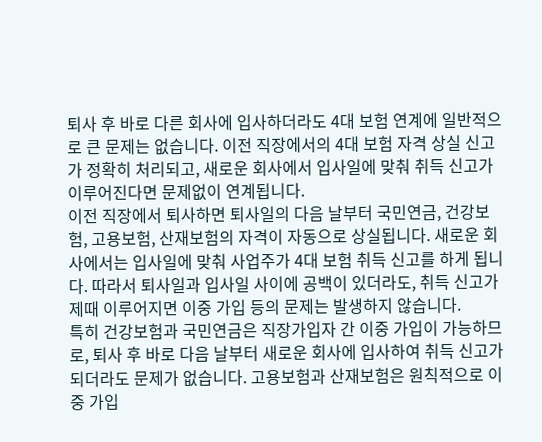퇴사 후 바로 다른 회사에 입사하더라도 4대 보험 연계에 일반적으로 큰 문제는 없습니다. 이전 직장에서의 4대 보험 자격 상실 신고가 정확히 처리되고, 새로운 회사에서 입사일에 맞춰 취득 신고가 이루어진다면 문제없이 연계됩니다.
이전 직장에서 퇴사하면 퇴사일의 다음 날부터 국민연금, 건강보험, 고용보험, 산재보험의 자격이 자동으로 상실됩니다. 새로운 회사에서는 입사일에 맞춰 사업주가 4대 보험 취득 신고를 하게 됩니다. 따라서 퇴사일과 입사일 사이에 공백이 있더라도, 취득 신고가 제때 이루어지면 이중 가입 등의 문제는 발생하지 않습니다.
특히 건강보험과 국민연금은 직장가입자 간 이중 가입이 가능하므로, 퇴사 후 바로 다음 날부터 새로운 회사에 입사하여 취득 신고가 되더라도 문제가 없습니다. 고용보험과 산재보험은 원칙적으로 이중 가입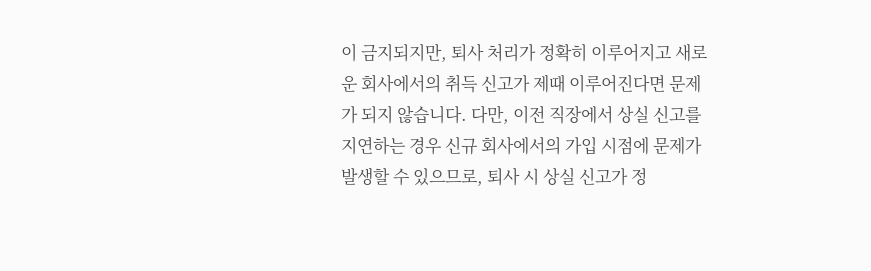이 금지되지만, 퇴사 처리가 정확히 이루어지고 새로운 회사에서의 취득 신고가 제때 이루어진다면 문제가 되지 않습니다. 다만, 이전 직장에서 상실 신고를 지연하는 경우 신규 회사에서의 가입 시점에 문제가 발생할 수 있으므로, 퇴사 시 상실 신고가 정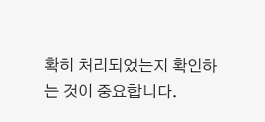확히 처리되었는지 확인하는 것이 중요합니다.